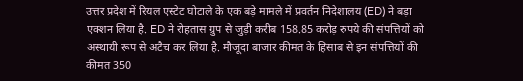उत्तर प्रदेश में रियल एस्टेट घोटाले के एक बड़े मामले में प्रवर्तन निदेशालय (ED) ने बड़ा एक्शन लिया है. ED ने रोहतास ग्रुप से जुड़ी करीब 158.85 करोड़ रुपये की संपत्तियों को अस्थायी रूप से अटैच कर लिया है. मौजूदा बाजार कीमत के हिसाब से इन संपत्तियों की कीमत 350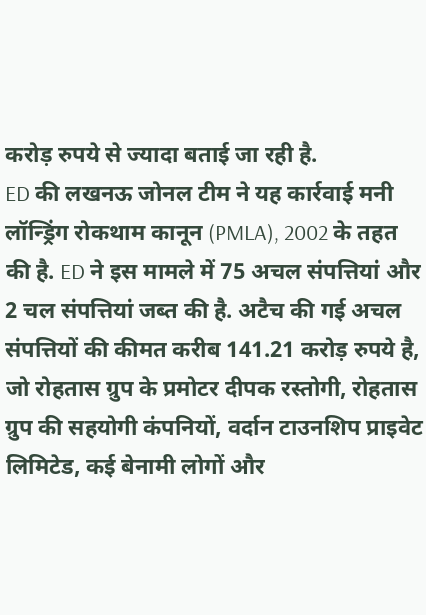करोड़ रुपये से ज्यादा बताई जा रही है.
ED की लखनऊ जोनल टीम ने यह कार्रवाई मनी लॉन्ड्रिंग रोकथाम कानून (PMLA), 2002 के तहत की है. ED ने इस मामले में 75 अचल संपत्तियां और 2 चल संपत्तियां जब्त की है. अटैच की गई अचल संपत्तियों की कीमत करीब 141.21 करोड़ रुपये है, जो रोहतास ग्रुप के प्रमोटर दीपक रस्तोगी, रोहतास ग्रुप की सहयोगी कंपनियों, वर्दान टाउनशिप प्राइवेट लिमिटेड, कई बेनामी लोगों और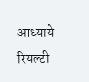आध्याये रियल्टी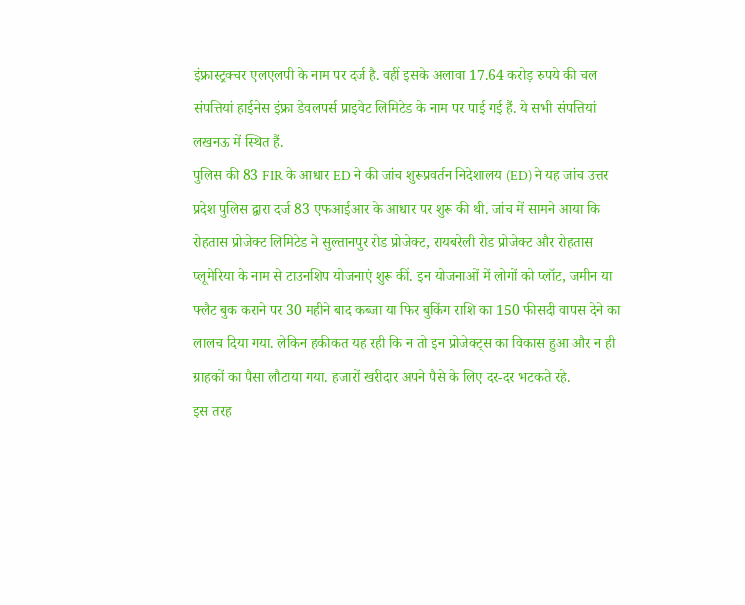इंफ्रास्ट्रक्चर एलएलपी के नाम पर दर्ज है. वहीं इसके अलावा 17.64 करोड़ रुपये की चल संपत्तियां हाईनेस इंफ्रा डेवलपर्स प्राइवेट लिमिटेड के नाम पर पाई गई हैं. ये सभी संपत्तियां लखनऊ में स्थित हैं.
पुलिस की 83 FIR के आधार ED ने की जांच शुरूप्रवर्तन निदेशालय (ED) ने यह जांच उत्तर प्रदेश पुलिस द्वारा दर्ज 83 एफआईआर के आधार पर शुरू की थी. जांच में सामने आया कि रोहतास प्रोजेक्ट लिमिटेड ने सुल्तानपुर रोड प्रोजेक्ट, रायबरेली रोड प्रोजेक्ट और रोहतास प्लूमेरिया के नाम से टाउनशिप योजनाएं शुरू कीं. इन योजनाओं में लोगों को प्लॉट, जमीन या फ्लैट बुक कराने पर 30 महीने बाद कब्जा या फिर बुकिंग राशि का 150 फीसदी वापस देने का लालच दिया गया. लेकिन हकीकत यह रही कि न तो इन प्रोजेक्ट्स का विकास हुआ और न ही ग्राहकों का पैसा लौटाया गया. हजारों खरीदार अपने पैसे के लिए दर-दर भटकते रहे.
इस तरह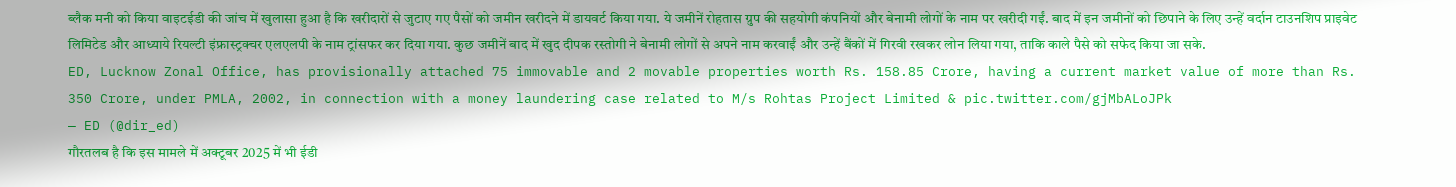ब्लैक मनी को किया वाइटईडी की जांच में खुलासा हुआ है कि खरीदारों से जुटाए गए पैसों को जमीन खरीदने में डायवर्ट किया गया. ये जमीनें रोहतास ग्रुप की सहयोगी कंपनियों और बेनामी लोगों के नाम पर खरीदी गईं. बाद में इन जमीनों को छिपाने के लिए उन्हें वर्दान टाउनशिप प्राइवेट लिमिटेड और आध्याये रियल्टी इंफ्रास्ट्रक्चर एलएलपी के नाम ट्रांसफर कर दिया गया. कुछ जमीनें बाद में खुद दीपक रस्तोगी ने बेनामी लोगों से अपने नाम करवाईं और उन्हें बैंकों में गिरवी रखकर लोन लिया गया, ताकि काले पैसे को सफेद किया जा सके.
ED, Lucknow Zonal Office, has provisionally attached 75 immovable and 2 movable properties worth Rs. 158.85 Crore, having a current market value of more than Rs. 350 Crore, under PMLA, 2002, in connection with a money laundering case related to M/s Rohtas Project Limited & pic.twitter.com/gjMbALoJPk
— ED (@dir_ed)
गौरतलब है कि इस मामले में अक्टूबर 2025 में भी ईडी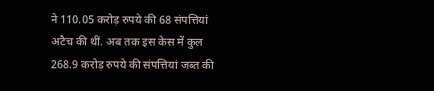ने 110.05 करोड़ रुपये की 68 संपत्तियां अटैच की थीं. अब तक इस केस में कुल 268.9 करोड़ रुपये की संपत्तियां जब्त की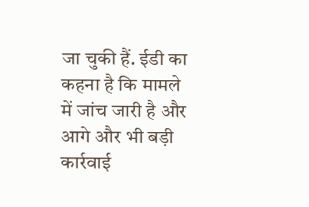जा चुकी हैं. ईडी का कहना है कि मामले में जांच जारी है और आगे और भी बड़ी कार्रवाई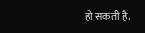हो सकती है.